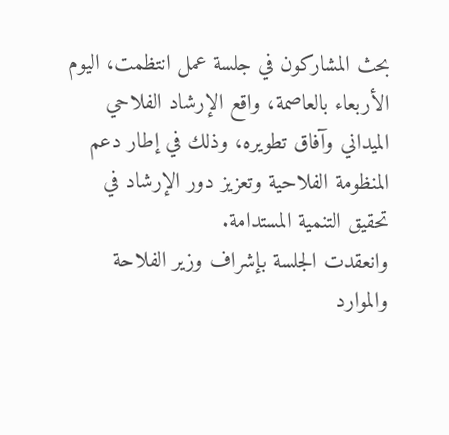بحث المشاركون في جلسة عمل انتظمت، اليوم الأربعاء بالعاصمة، واقع الإرشاد الفلاحي الميداني وآفاق تطويره، وذلك في إطار دعم المنظومة الفلاحية وتعزيز دور الإرشاد في تحقيق التنمية المستدامة.
وانعقدت الجلسة بإشراف وزير الفلاحة والموارد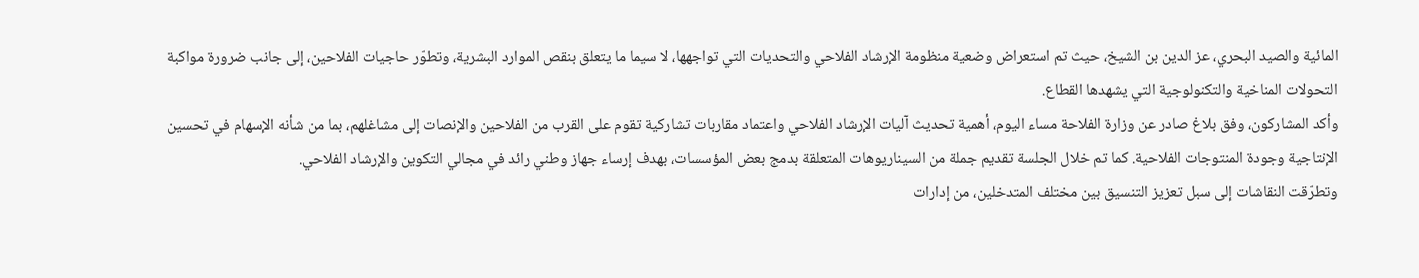المائية والصيد البحري، عز الدين بن الشيخ، حيث تم استعراض وضعية منظومة الإرشاد الفلاحي والتحديات التي تواجهها، لا سيما ما يتعلق بنقص الموارد البشرية، وتطوّر حاجيات الفلاحين، إلى جانب ضرورة مواكبة التحولات المناخية والتكنولوجية التي يشهدها القطاع.
وأكد المشاركون، وفق بلاغ صادر عن وزارة الفلاحة مساء اليوم، أهمية تحديث آليات الإرشاد الفلاحي واعتماد مقاربات تشاركية تقوم على القرب من الفلاحين والإنصات إلى مشاغلهم، بما من شأنه الإسهام في تحسين الإنتاجية وجودة المنتوجات الفلاحية. كما تم خلال الجلسة تقديم جملة من السيناريوهات المتعلقة بدمج بعض المؤسسات، بهدف إرساء جهاز وطني رائد في مجالي التكوين والإرشاد الفلاحي.
وتطرّقت النقاشات إلى سبل تعزيز التنسيق بين مختلف المتدخلين، من إدارات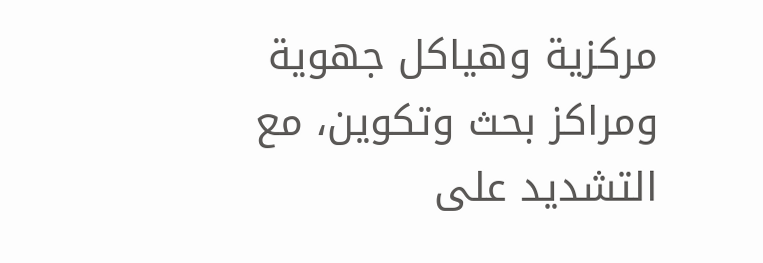مركزية وهياكل جهوية ومراكز بحث وتكوين، مع التشديد على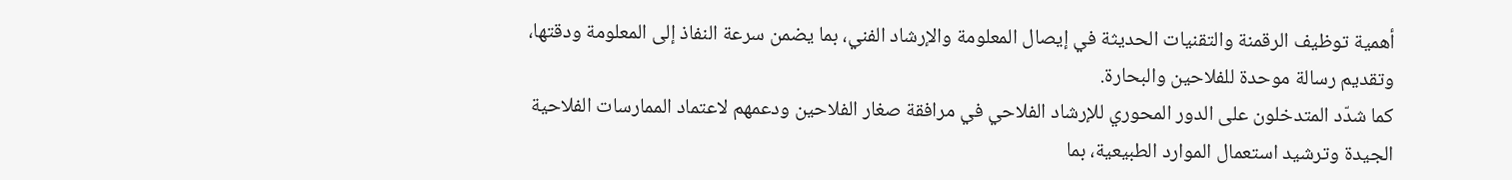أهمية توظيف الرقمنة والتقنيات الحديثة في إيصال المعلومة والإرشاد الفني، بما يضمن سرعة النفاذ إلى المعلومة ودقتها، وتقديم رسالة موحدة للفلاحين والبحارة.
كما شدّد المتدخلون على الدور المحوري للإرشاد الفلاحي في مرافقة صغار الفلاحين ودعمهم لاعتماد الممارسات الفلاحية الجيدة وترشيد استعمال الموارد الطبيعية، بما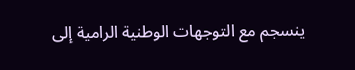ينسجم مع التوجهات الوطنية الرامية إلى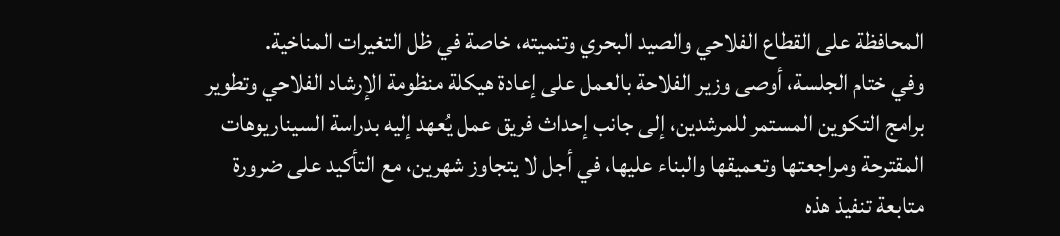المحافظة على القطاع الفلاحي والصيد البحري وتنميته، خاصة في ظل التغيرات المناخية.
وفي ختام الجلسة، أوصى وزير الفلاحة بالعمل على إعادة هيكلة منظومة الإرشاد الفلاحي وتطوير برامج التكوين المستمر للمرشدين، إلى جانب إحداث فريق عمل يُعهد إليه بدراسة السيناريوهات المقترحة ومراجعتها وتعميقها والبناء عليها، في أجل لا يتجاوز شهرين، مع التأكيد على ضرورة متابعة تنفيذ هذه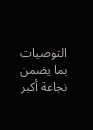التوصيات بما يضمن نجاعة أكبر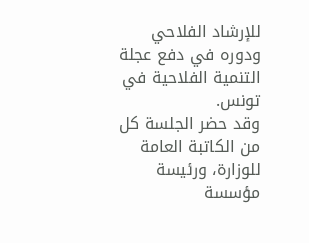للإرشاد الفلاحي ودوره في دفع عجلة التنمية الفلاحية في تونس.
وقد حضر الجلسة كل من الكاتبة العامة للوزارة، ورئيسة مؤسسة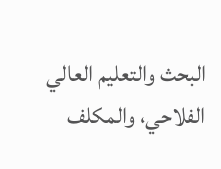البحث والتعليم العالي الفلاحي، والمكلف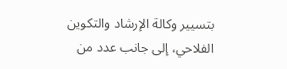بتسيير وكالة الإرشاد والتكوين الفلاحي، إلى جانب عدد من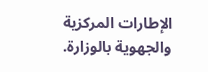الإطارات المركزية والجهوية بالوزارة.